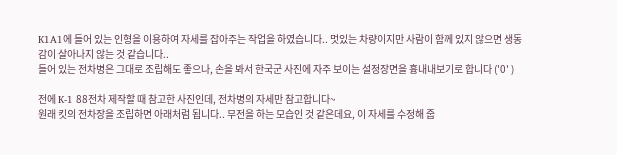K1A1에 들어 있는 인형을 이용하여 자세를 잡아주는 작업을 하였습니다.. 멋있는 차량이지만 사람이 함께 있지 않으면 생동감이 살아나지 않는 것 같습니다..
들어 있는 전차병은 그대로 조립해도 좋으나, 손을 봐서 한국군 사진에 자주 보이는 설정장면을 흉내내보기로 합니다 ('0' )

전에 K-1 88전차 제작할 때 참고한 사진인데, 전차병의 자세만 참고합니다~
원래 킷의 전차장을 조립하면 아래처럼 됩니다.. 무전을 하는 모습인 것 같은데요, 이 자세를 수정해 줍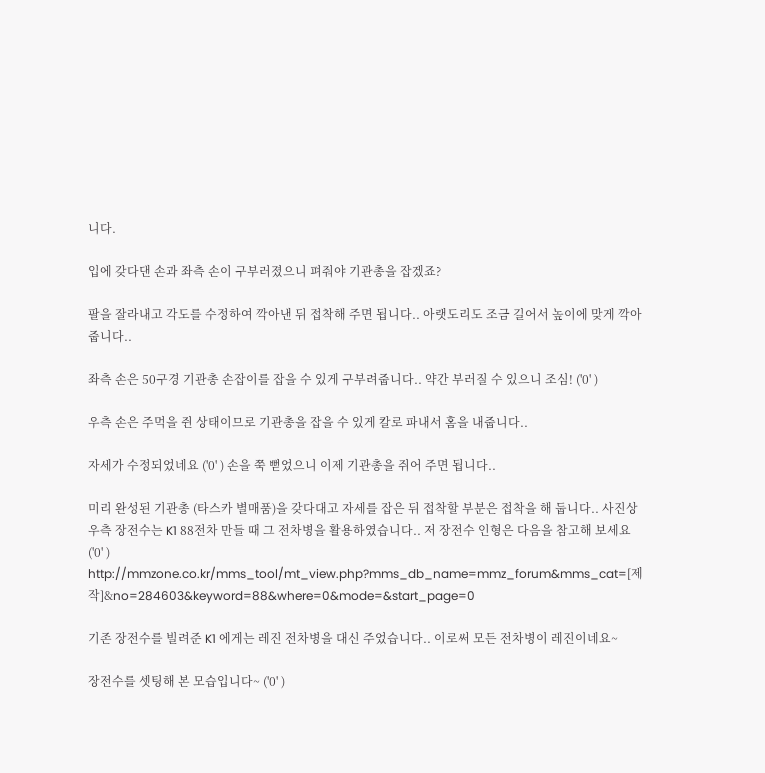니다.

입에 갖다댄 손과 좌측 손이 구부러졌으니 펴줘야 기관총을 잡겠죠?

팔을 잘라내고 각도를 수정하여 깍아낸 뒤 접착해 주면 됩니다.. 아랫도리도 조금 길어서 높이에 맞게 깍아줍니다..

좌측 손은 50구경 기관총 손잡이를 잡을 수 있게 구부려줍니다.. 약간 부러질 수 있으니 조심! ('0' )

우측 손은 주먹을 쥔 상태이므로 기관총을 잡을 수 있게 칼로 파내서 홈을 내줍니다..

자세가 수정되었네요 ('0' ) 손을 쭉 뻗었으니 이제 기관총을 쥐어 주면 됩니다..

미리 완성된 기관총 (타스카 별매품)을 갖다대고 자세를 잡은 뒤 접착할 부분은 접착을 해 둡니다.. 사진상 우측 장전수는 K1 88전차 만들 때 그 전차병을 활용하였습니다.. 저 장전수 인형은 다음을 참고해 보세요 ('0' )
http://mmzone.co.kr/mms_tool/mt_view.php?mms_db_name=mmz_forum&mms_cat=[제작]&no=284603&keyword=88&where=0&mode=&start_page=0

기존 장전수를 빌려준 K1 에게는 레진 전차병을 대신 주었습니다.. 이로써 모든 전차병이 레진이네요~

장전수를 셋팅해 본 모습입니다~ ('0' )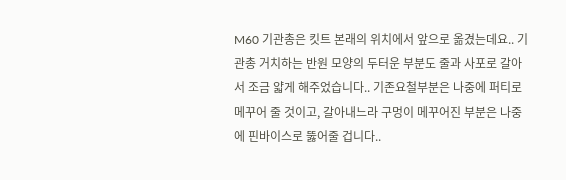M60 기관총은 킷트 본래의 위치에서 앞으로 옮겼는데요.. 기관총 거치하는 반원 모양의 두터운 부분도 줄과 사포로 갈아서 조금 얇게 해주었습니다.. 기존요철부분은 나중에 퍼티로 메꾸어 줄 것이고, 갈아내느라 구멍이 메꾸어진 부분은 나중에 핀바이스로 뚫어줄 겁니다..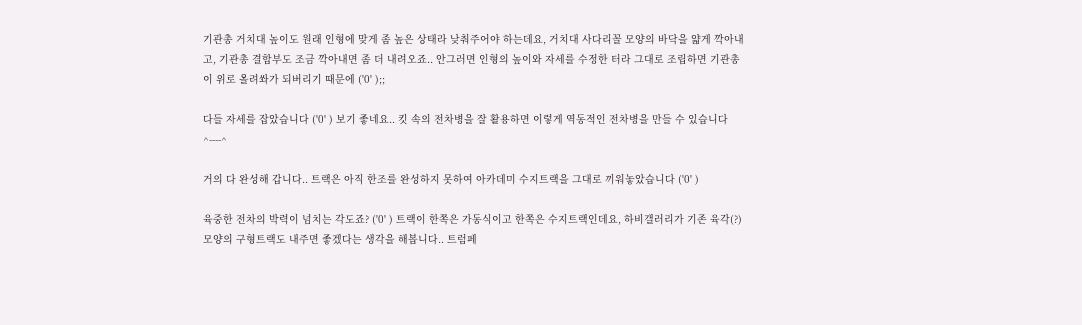기관총 거치대 높이도 원래 인형에 맞게 좀 높은 상태라 낮춰주어야 하는데요, 거치대 사다리꼴 모양의 바닥을 얇게 깍아내고, 기관총 결합부도 조금 깍아내면 좀 더 내려오죠.. 안그러면 인형의 높이와 자세를 수정한 터라 그대로 조립하면 기관총이 위로 올려쏴가 되버리기 때문에 ('0' );;

다들 자세를 잡았습니다 ('0' ) 보기 좋네요.. 킷 속의 전차병을 잘 활용하면 이렇게 역동적인 전차병을 만들 수 있습니다 ^----^

거의 다 완성해 갑니다.. 트랙은 아직 한조를 완성하지 못하여 아카데미 수지트랙을 그대로 끼워놓았습니다 ('0' )

육중한 전차의 박력이 넘치는 각도죠? ('0' ) 트랙이 한쪽은 가동식이고 한쪽은 수지트랙인데요, 하비갤러리가 기존 육각(?)모양의 구형트랙도 내주면 좋겠다는 생각을 해봅니다.. 트럼페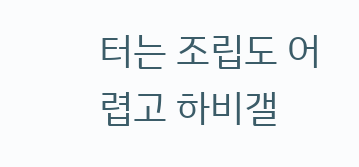터는 조립도 어렵고 하비갤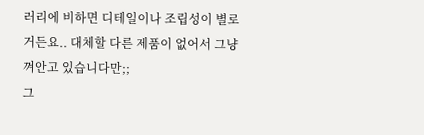러리에 비하면 디테일이나 조립성이 별로거든요.. 대체할 다른 제품이 없어서 그냥 껴안고 있습니다만;;
그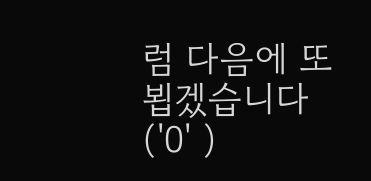럼 다음에 또 뵙겠습니다 ('0' )